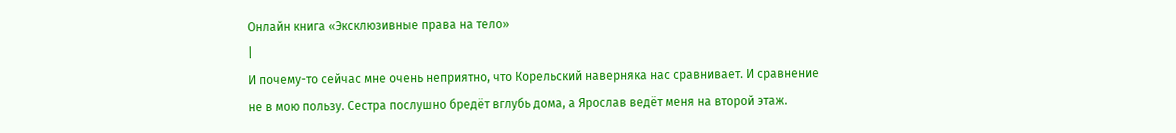Онлайн книга «Эксклюзивные права на тело»
|
И почему-то сейчас мне очень неприятно, что Корельский наверняка нас сравнивает. И сравнение не в мою пользу. Сестра послушно бредёт вглубь дома, а Ярослав ведёт меня на второй этаж.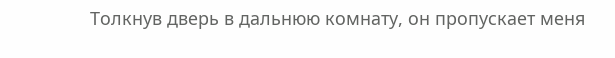Толкнув дверь в дальнюю комнату, он пропускает меня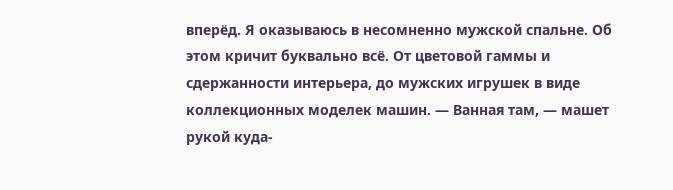вперёд. Я оказываюсь в несомненно мужской спальне. Об этом кричит буквально всё. От цветовой гаммы и сдержанности интерьера, до мужских игрушек в виде коллекционных моделек машин. — Ванная там, — машет рукой куда-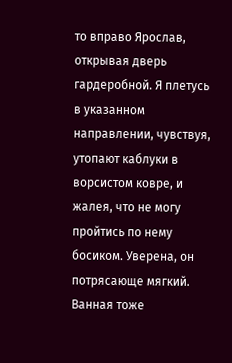то вправо Ярослав, открывая дверь гардеробной. Я плетусь в указанном направлении, чувствуя, утопают каблуки в ворсистом ковре, и жалея, что не могу пройтись по нему босиком. Уверена, он потрясающе мягкий. Ванная тоже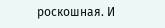роскошная. И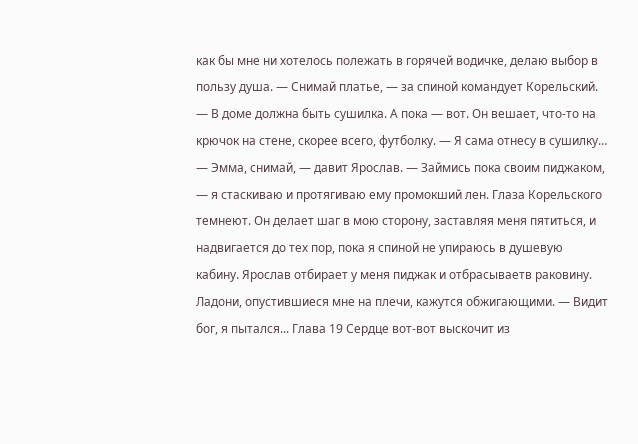как бы мне ни хотелось полежать в горячей водичке, делаю выбор в пользу душа. — Снимай платье, — за спиной командует Корельский. — В доме должна быть сушилка. А пока — вот. Он вешает, что-то на крючок на стене, скорее всего, футболку. — Я сама отнесу в сушилку… — Эмма, снимай, — давит Ярослав. — Займись пока своим пиджаком, — я стаскиваю и протягиваю ему промокший лен. Глаза Корельского темнеют. Он делает шаг в мою сторону, заставляя меня пятиться, и надвигается до тех пор, пока я спиной не упираюсь в душевую кабину. Ярослав отбирает у меня пиджак и отбрасываетв раковину. Ладони, опустившиеся мне на плечи, кажутся обжигающими. — Видит бог, я пытался... Глава 19 Сердце вот-вот выскочит из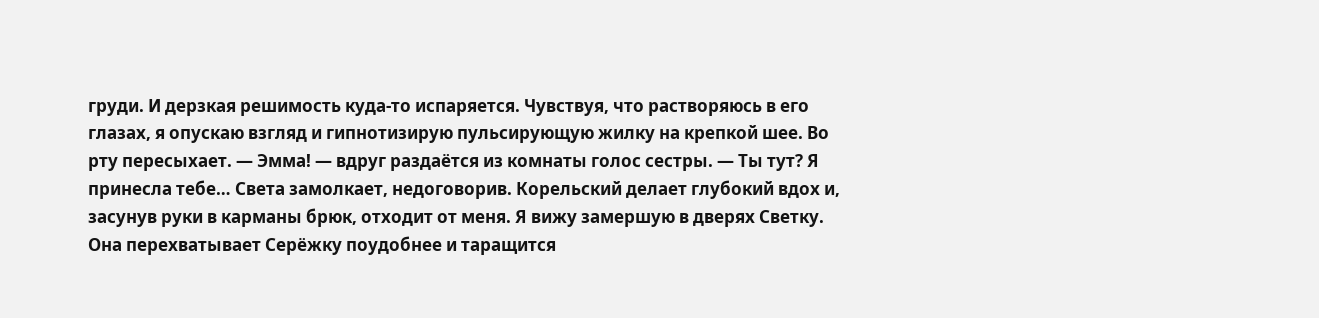груди. И дерзкая решимость куда-то испаряется. Чувствуя, что растворяюсь в его глазах, я опускаю взгляд и гипнотизирую пульсирующую жилку на крепкой шее. Во рту пересыхает. — Эмма! — вдруг раздаётся из комнаты голос сестры. — Ты тут? Я принесла тебе… Света замолкает, недоговорив. Корельский делает глубокий вдох и, засунув руки в карманы брюк, отходит от меня. Я вижу замершую в дверях Светку. Она перехватывает Серёжку поудобнее и таращится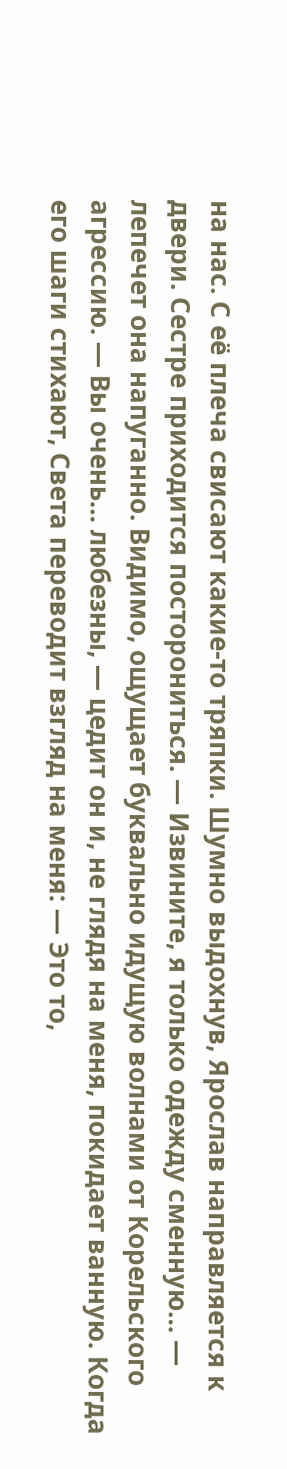на нас. С её плеча свисают какие-то тряпки. Шумно выдохнув, Ярослав направляется к двери. Сестре приходится посторониться. — Извините, я только одежду сменную… — лепечет она напуганно. Видимо, ощущает буквально идущую волнами от Корельского агрессию. — Вы очень… любезны, — цедит он и, не глядя на меня, покидает ванную. Когда его шаги стихают, Света переводит взгляд на меня: — Это то,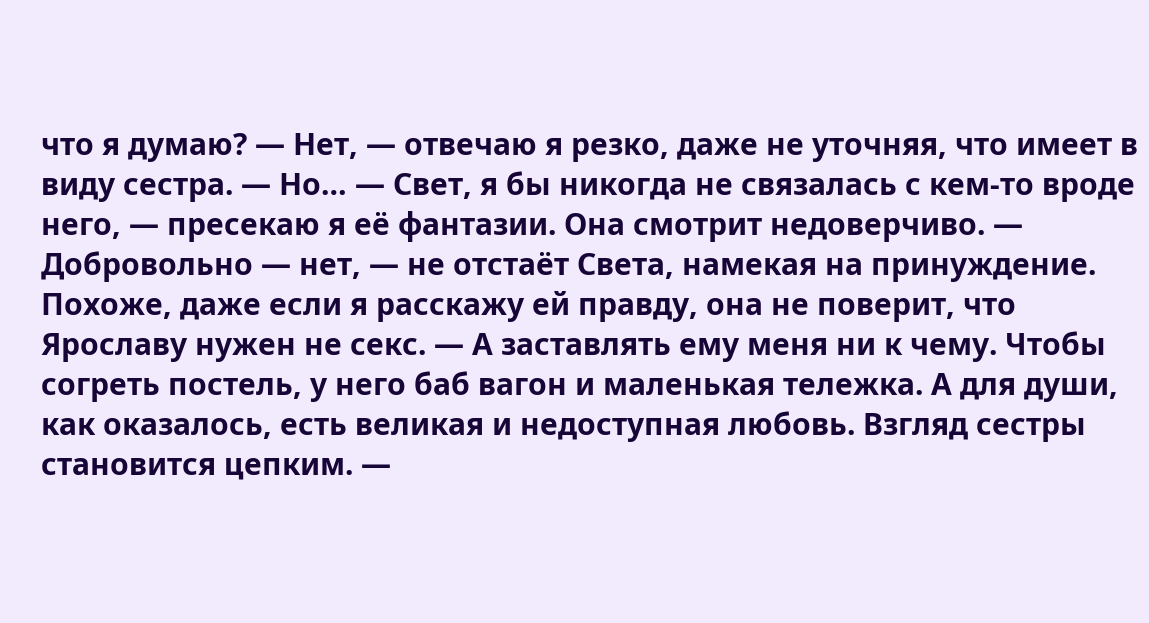что я думаю? — Нет, — отвечаю я резко, даже не уточняя, что имеет в виду сестра. — Но… — Свет, я бы никогда не связалась с кем-то вроде него, — пресекаю я её фантазии. Она смотрит недоверчиво. — Добровольно — нет, — не отстаёт Света, намекая на принуждение. Похоже, даже если я расскажу ей правду, она не поверит, что Ярославу нужен не секс. — А заставлять ему меня ни к чему. Чтобы согреть постель, у него баб вагон и маленькая тележка. А для души, как оказалось, есть великая и недоступная любовь. Взгляд сестры становится цепким. —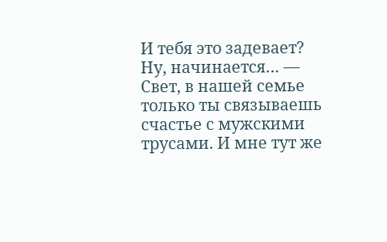И тебя это задевает? Ну, начинается… — Свет, в нашей семье только ты связываешь счастье с мужскими трусами. И мне тут же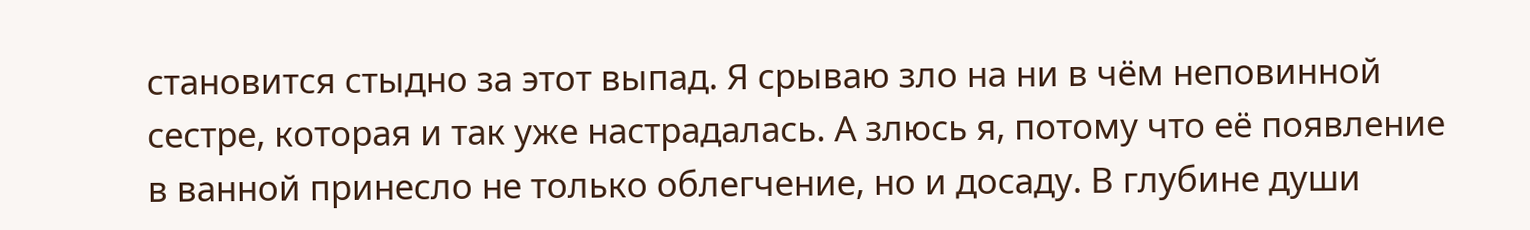становится стыдно за этот выпад. Я срываю зло на ни в чём неповинной сестре, которая и так уже настрадалась. А злюсь я, потому что её появление в ванной принесло не только облегчение, но и досаду. В глубине души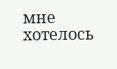мне хотелось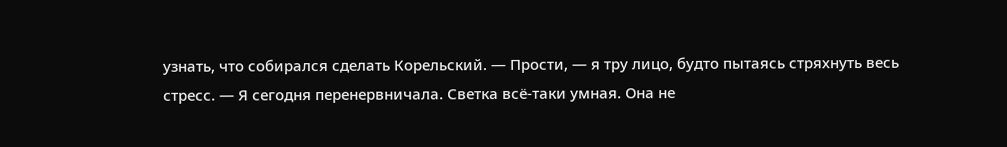узнать, что собирался сделать Корельский. — Прости, — я тру лицо, будто пытаясь стряхнуть весь стресс. — Я сегодня перенервничала. Светка всё-таки умная. Она не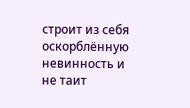строит из себя оскорблённую невинность и не таит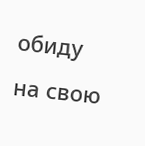обиду на свою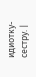идиотку-сестру. |